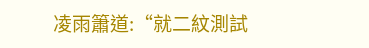凌雨簫道:“就二紋測試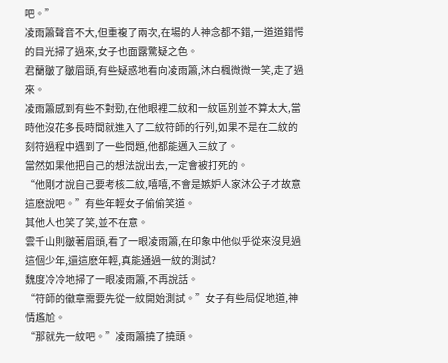吧。”
凌雨簫聲音不大,但重複了兩次,在場的人神念都不錯,一道道錯愕的目光掃了過來,女子也面露驚疑之色。
君蘭皺了皺眉頭,有些疑惑地看向凌雨簫,沐白楓微微一笑,走了過來。
凌雨簫感到有些不對勁,在他眼裡二紋和一紋區別並不算太大,當時他沒花多長時間就進入了二紋符師的行列,如果不是在二紋的刻符過程中遇到了一些問題,他都能邁入三紋了。
當然如果他把自己的想法說出去,一定會被打死的。
“他剛才說自己要考核二紋,嘻嘻,不會是嫉妒人家沐公子才故意這麽說吧。”有些年輕女子偷偷笑道。
其他人也笑了笑,並不在意。
雲千山則皺著眉頭,看了一眼凌雨簫,在印象中他似乎從來沒見過這個少年,還這麽年輕,真能通過一紋的測試?
魏度冷冷地掃了一眼凌雨簫,不再說話。
“符師的徽章需要先從一紋開始測試。”女子有些局促地道,神情尷尬。
“那就先一紋吧。”凌雨簫撓了撓頭。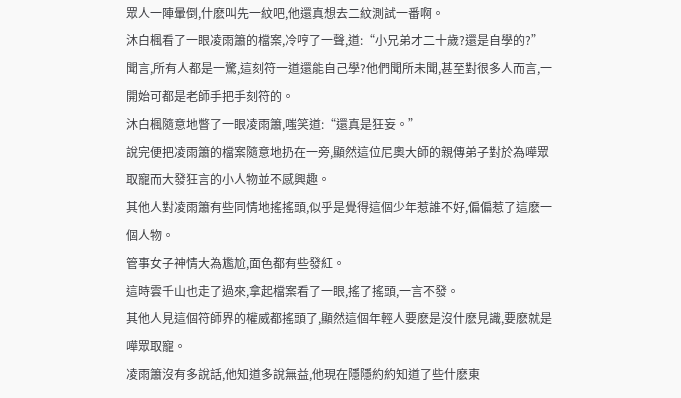眾人一陣暈倒,什麽叫先一紋吧,他還真想去二紋測試一番啊。
沐白楓看了一眼凌雨簫的檔案,冷哼了一聲,道:“小兄弟才二十歲?還是自學的?”
聞言,所有人都是一驚,這刻符一道還能自己學?他們聞所未聞,甚至對很多人而言,一開始可都是老師手把手刻符的。
沐白楓隨意地瞥了一眼凌雨簫,嗤笑道:“還真是狂妄。”
說完便把凌雨簫的檔案隨意地扔在一旁,顯然這位尼奧大師的親傳弟子對於為嘩眾取寵而大發狂言的小人物並不感興趣。
其他人對凌雨簫有些同情地搖搖頭,似乎是覺得這個少年惹誰不好,偏偏惹了這麽一個人物。
管事女子神情大為尷尬,面色都有些發紅。
這時雲千山也走了過來,拿起檔案看了一眼,搖了搖頭,一言不發。
其他人見這個符師界的權威都搖頭了,顯然這個年輕人要麽是沒什麽見識,要麽就是嘩眾取寵。
凌雨簫沒有多說話,他知道多說無益,他現在隱隱約約知道了些什麽東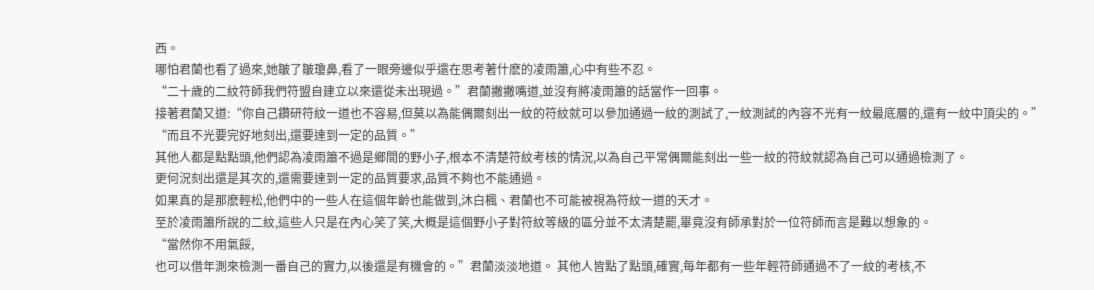西。
哪怕君蘭也看了過來,她皺了皺瓊鼻,看了一眼旁邊似乎還在思考著什麽的凌雨簫,心中有些不忍。
“二十歲的二紋符師我們符盟自建立以來還從未出現過。”君蘭撇撇嘴道,並沒有將凌雨簫的話當作一回事。
接著君蘭又道:“你自己鑽研符紋一道也不容易,但莫以為能偶爾刻出一紋的符紋就可以參加通過一紋的測試了,一紋測試的內容不光有一紋最底層的,還有一紋中頂尖的。”
“而且不光要完好地刻出,還要達到一定的品質。”
其他人都是點點頭,他們認為凌雨簫不過是鄉間的野小子,根本不清楚符紋考核的情況,以為自己平常偶爾能刻出一些一紋的符紋就認為自己可以通過檢測了。
更何況刻出還是其次的,還需要達到一定的品質要求,品質不夠也不能通過。
如果真的是那麽輕松,他們中的一些人在這個年齡也能做到,沐白楓、君蘭也不可能被視為符紋一道的天才。
至於凌雨簫所說的二紋,這些人只是在內心笑了笑,大概是這個野小子對符紋等級的區分並不太清楚罷,畢竟沒有師承對於一位符師而言是難以想象的。
“當然你不用氣餒,
也可以借年測來檢測一番自己的實力,以後還是有機會的。”君蘭淡淡地道。 其他人皆點了點頭,確實,每年都有一些年輕符師通過不了一紋的考核,不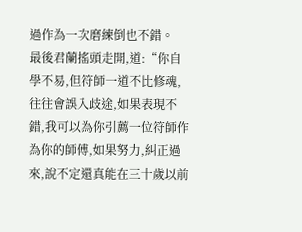過作為一次磨練倒也不錯。
最後君蘭搖頭走開,道:“你自學不易,但符師一道不比修魂,往往會誤入歧途,如果表現不錯,我可以為你引薦一位符師作為你的師傅,如果努力,糾正過來,說不定還真能在三十歲以前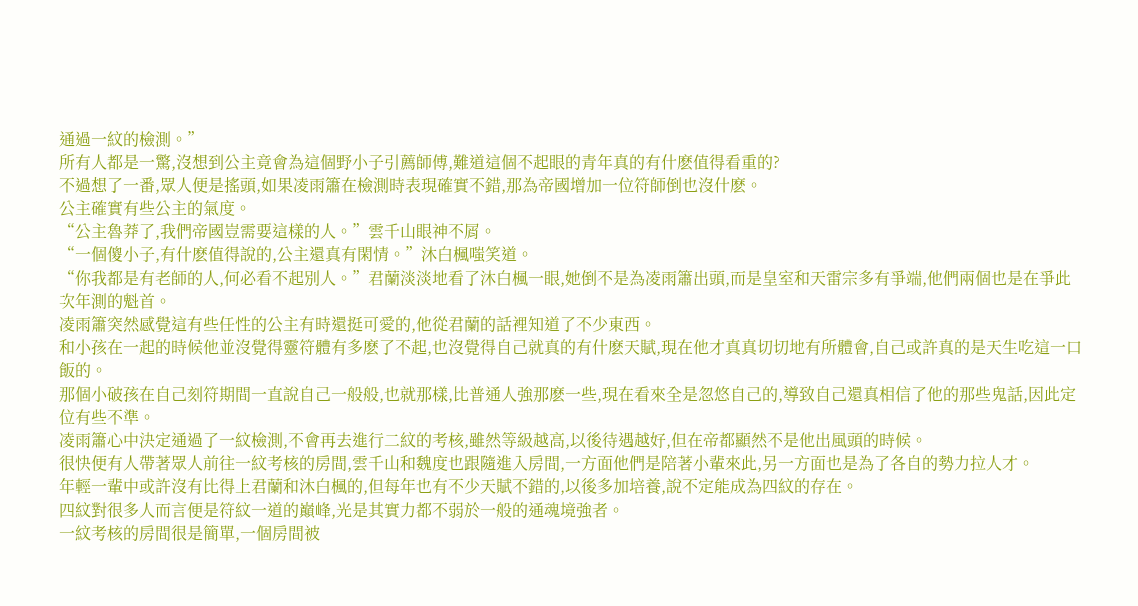通過一紋的檢測。”
所有人都是一驚,沒想到公主竟會為這個野小子引薦師傅,難道這個不起眼的青年真的有什麽值得看重的?
不過想了一番,眾人便是搖頭,如果凌雨簫在檢測時表現確實不錯,那為帝國增加一位符師倒也沒什麽。
公主確實有些公主的氣度。
“公主魯莽了,我們帝國豈需要這樣的人。”雲千山眼神不屑。
“一個傻小子,有什麽值得說的,公主還真有閑情。”沐白楓嗤笑道。
“你我都是有老師的人,何必看不起別人。”君蘭淡淡地看了沐白楓一眼,她倒不是為凌雨簫出頭,而是皇室和天雷宗多有爭端,他們兩個也是在爭此次年測的魁首。
凌雨簫突然感覺這有些任性的公主有時還挺可愛的,他從君蘭的話裡知道了不少東西。
和小孩在一起的時候他並沒覺得靈符體有多麽了不起,也沒覺得自己就真的有什麽天賦,現在他才真真切切地有所體會,自己或許真的是天生吃這一口飯的。
那個小破孩在自己刻符期間一直說自己一般般,也就那樣,比普通人強那麽一些,現在看來全是忽悠自己的,導致自己還真相信了他的那些鬼話,因此定位有些不準。
凌雨簫心中決定通過了一紋檢測,不會再去進行二紋的考核,雖然等級越高,以後待遇越好,但在帝都顯然不是他出風頭的時候。
很快便有人帶著眾人前往一紋考核的房間,雲千山和魏度也跟隨進入房間,一方面他們是陪著小輩來此,另一方面也是為了各自的勢力拉人才。
年輕一輩中或許沒有比得上君蘭和沐白楓的,但每年也有不少天賦不錯的,以後多加培養,說不定能成為四紋的存在。
四紋對很多人而言便是符紋一道的巔峰,光是其實力都不弱於一般的通魂境強者。
一紋考核的房間很是簡單,一個房間被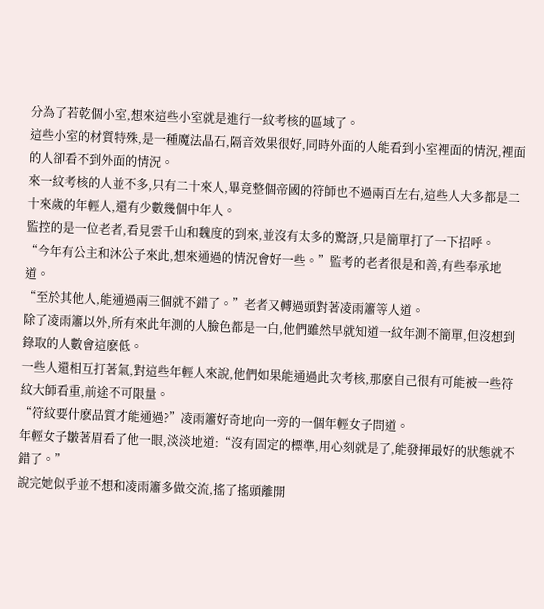分為了若乾個小室,想來這些小室就是進行一紋考核的區域了。
這些小室的材質特殊,是一種魔法晶石,隔音效果很好,同時外面的人能看到小室裡面的情況,裡面的人卻看不到外面的情況。
來一紋考核的人並不多,只有二十來人,畢竟整個帝國的符師也不過兩百左右,這些人大多都是二十來歲的年輕人,還有少數幾個中年人。
監控的是一位老者,看見雲千山和魏度的到來,並沒有太多的驚訝,只是簡單打了一下招呼。
“今年有公主和沐公子來此,想來通過的情況會好一些。”監考的老者很是和善,有些奉承地道。
“至於其他人,能通過兩三個就不錯了。”老者又轉過頭對著凌雨簫等人道。
除了凌雨簫以外,所有來此年測的人臉色都是一白,他們雖然早就知道一紋年測不簡單,但沒想到錄取的人數會這麽低。
一些人還相互打著氣,對這些年輕人來說,他們如果能通過此次考核,那麽自己很有可能被一些符紋大師看重,前途不可限量。
“符紋要什麽品質才能通過?”凌雨簫好奇地向一旁的一個年輕女子問道。
年輕女子皺著眉看了他一眼,淡淡地道:“沒有固定的標準,用心刻就是了,能發揮最好的狀態就不錯了。”
說完她似乎並不想和凌雨簫多做交流,搖了搖頭離開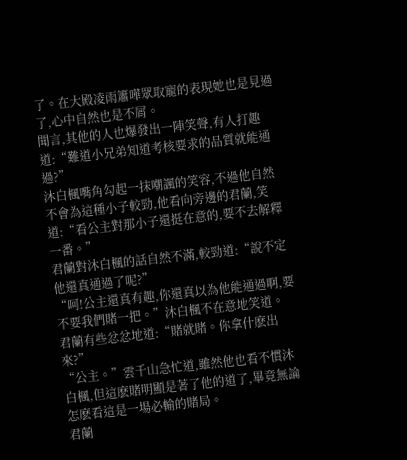了。在大殿凌雨簫嘩眾取寵的表現她也是見過了,心中自然也是不屑。
聞言,其他的人也爆發出一陣笑聲,有人打趣道:“難道小兄弟知道考核要求的品質就能通過?”
沐白楓嘴角勾起一抹嘲諷的笑容,不過他自然不會為這種小子較勁,他看向旁邊的君蘭,笑道:“看公主對那小子還挺在意的,要不去解釋一番。”
君蘭對沐白楓的話自然不滿,較勁道:“說不定他還真通過了呢?”
“呵!公主還真有趣,你還真以為他能通過啊,要不要我們賭一把。”沐白楓不在意地笑道。
君蘭有些忿忿地道:“賭就賭。你拿什麽出來?”
“公主。”雲千山急忙道,雖然他也看不慣沐白楓,但這麽賭明顯是著了他的道了,畢竟無論怎麽看這是一場必輸的賭局。
君蘭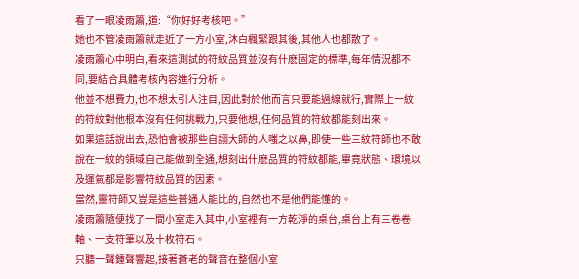看了一眼凌雨簫,道:“你好好考核吧。”
她也不管凌雨簫就走近了一方小室,沐白楓緊跟其後,其他人也都散了。
凌雨簫心中明白,看來這測試的符紋品質並沒有什麽固定的標準,每年情況都不同,要結合具體考核內容進行分析。
他並不想費力,也不想太引人注目,因此對於他而言只要能過線就行,實際上一紋的符紋對他根本沒有任何挑戰力,只要他想,任何品質的符紋都能刻出來。
如果這話說出去,恐怕會被那些自詡大師的人嗤之以鼻,即使一些三紋符師也不敢說在一紋的領域自己能做到全通,想刻出什麽品質的符紋都能,畢竟狀態、環境以及運氣都是影響符紋品質的因素。
當然,靈符師又豈是這些普通人能比的,自然也不是他們能懂的。
凌雨簫隨便找了一間小室走入其中,小室裡有一方乾淨的桌台,桌台上有三卷卷軸、一支符筆以及十枚符石。
只聽一聲鍾聲響起,接著蒼老的聲音在整個小室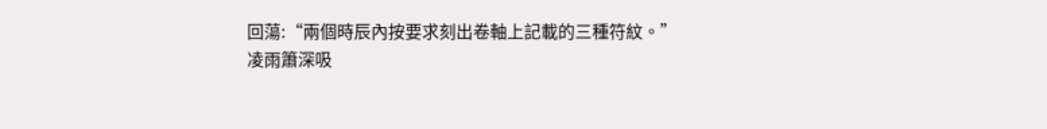回蕩:“兩個時辰內按要求刻出卷軸上記載的三種符紋。”
凌雨簫深吸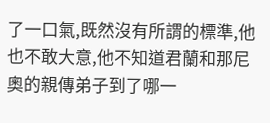了一口氣,既然沒有所謂的標準,他也不敢大意,他不知道君蘭和那尼奧的親傳弟子到了哪一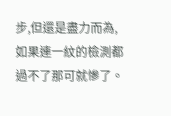步,但還是盡力而為,如果連一紋的檢測都過不了那可就慘了。